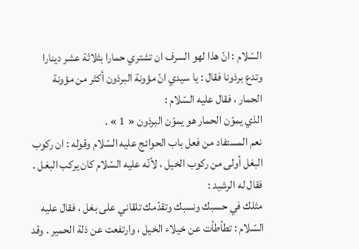السّلام : انّ هذا لهو السرف ان تشتري حمارا بثلاثة عشر دينارا وتدع برذونا فقال : يا سيدي انّ مؤونة البرذون أكثر من مؤونة الحمار ، فقال عليه السّلام :
الذي يموّن الحمار هو يموّن البرذون « 1 » .
نعم المستفاد من فعل باب الحوائج عليه السّلام وقوله : ان ركوب البغل أولى من ركوب الخيل ، لأنّه عليه السّلام كان يركب البغل . فقال له الرشيد :
مثلك في حسبك ونسبك وتقدّمك تلقاني على بغل ، فقال عليه السّلام : تطأطأت عن خيلاء الخيل ، وارتفعت عن ذلة الحمير . وقد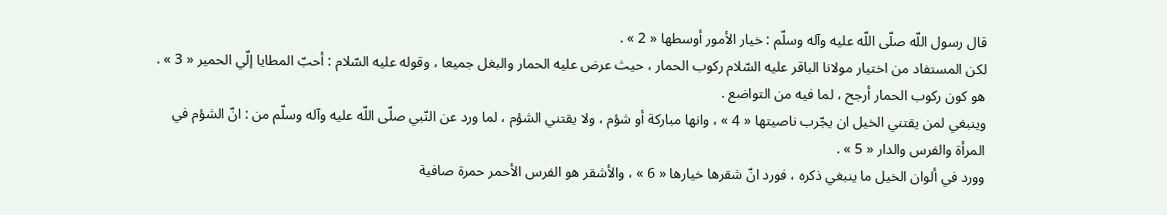قال رسول اللّه صلّى اللّه عليه وآله وسلّم : خيار الأمور أوسطها « 2 » .
لكن المستفاد من اختيار مولانا الباقر عليه السّلام ركوب الحمار ، حيث عرض عليه الحمار والبغل جميعا ، وقوله عليه السّلام : أحبّ المطايا إلّي الحمير « 3 » .
هو كون ركوب الحمار أرجح ، لما فيه من التواضع .
وينبغي لمن يقتني الخيل ان يجّرب ناصيتها « 4 » ، وانها مباركة أو شؤم ، ولا يقتني الشؤم ، لما ورد عن النّبي صلّى اللّه عليه وآله وسلّم من : انّ الشؤم في المرأة والفرس والدار « 5 » .
وورد في ألوان الخيل ما ينبغي ذكره ، فورد انّ شقرها خيارها « 6 » ، والأشقر هو الفرس الأحمر حمرة صافية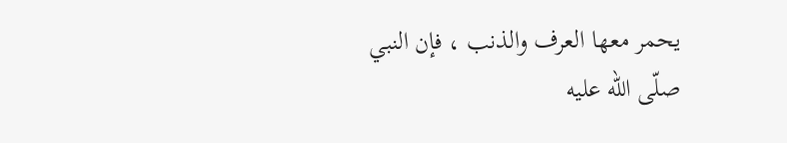يحمر معها العرف والذنب ، فإن النبي صلّى اللّه عليه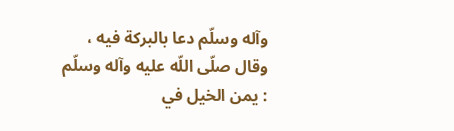وآله وسلّم دعا بالبركة فيه ، وقال صلّى اللّه عليه وآله وسلّم : يمن الخيل في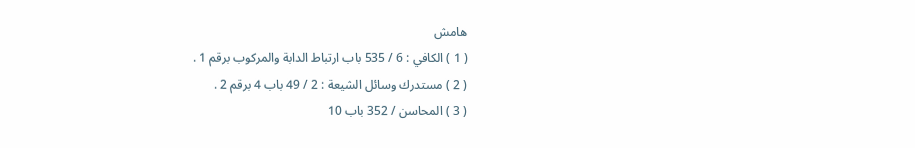هامش
( 1 ) الكافي : 6 / 535 باب ارتباط الدابة والمركوب برقم 1 .
( 2 ) مستدرك وسائل الشيعة : 2 / 49 باب 4 برقم 2 .
( 3 ) المحاسن / 352 باب 10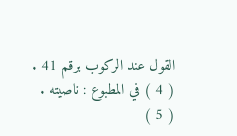القول عند الركوب برقم 41 .
( 4 ) في المطبوع : ناصيته .
( 5 )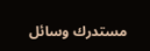مستدرك وسائل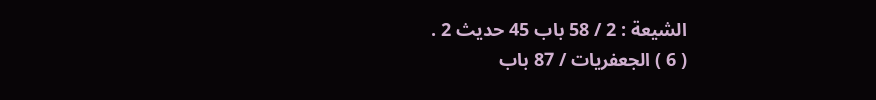الشيعة : 2 / 58 باب 45 حديث 2 .
( 6 ) الجعفريات / 87 باب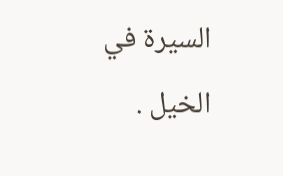السيرة في الخيل .